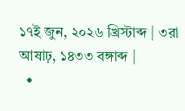১৭ই জুন, ২০২৬ খ্রিস্টাব্দ | ৩রা আষাঢ়, ১৪৩৩ বঙ্গাব্দ |
  •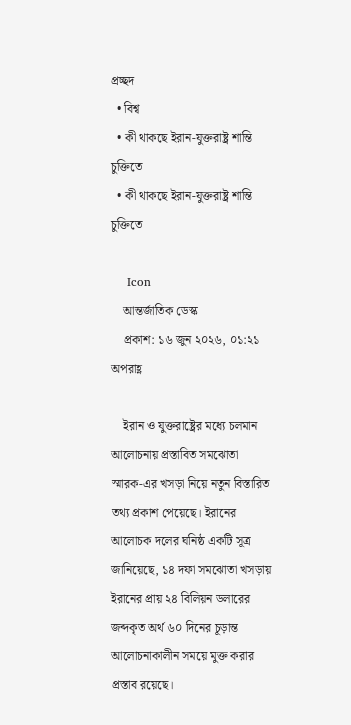প্রচ্ছদ
  • বিশ্ব
  • কী থাকছে ইরান-যুক্তরাষ্ট্র শান্তি চুক্তিতে
  • কী থাকছে ইরান-যুক্তরাষ্ট্র শান্তি চুক্তিতে

    Icon
    আন্তর্জাতিক ডেস্ক
    প্রকাশ: ১৬ জুন ২০২৬, ০১:২১ অপরাহ্ণ

    ইরান ও যুক্তরাষ্ট্রের মধ্যে চলমান আলোচনায় প্রস্তাবিত সমঝোতা স্মারক-এর খসড়া নিয়ে নতুন বিস্তারিত তথ্য প্রকাশ পেয়েছে। ইরানের আলোচক দলের ঘনিষ্ঠ একটি সূত্র জানিয়েছে, ১৪ দফা সমঝোতা খসড়ায় ইরানের প্রায় ২৪ বিলিয়ন ডলারের জব্দকৃত অর্থ ৬০ দিনের চূড়ান্ত আলোচনাকালীন সময়ে মুক্ত করার প্রস্তাব রয়েছে।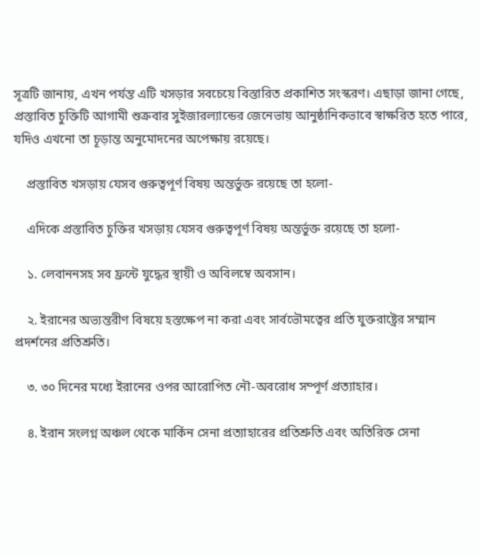সূত্রটি জানায়, এখন পর্যন্ত এটি খসড়ার সবচেয়ে বিস্তারিত প্রকাশিত সংস্করণ। এছাড়া জানা গেছে, প্রস্তাবিত চুক্তিটি আগামী শুক্রবার সুইজারল্যান্ডের জেনেভায় আনুষ্ঠানিকভাবে স্বাক্ষরিত হতে পারে, যদিও এখনো তা চূড়ান্ত অনুমোদনের অপেক্ষায় রয়েছে।

    প্রস্তাবিত খসড়ায় যেসব গুরুত্বপূর্ণ বিষয় অন্তর্ভুক্ত রয়েছে তা হলো-

    এদিকে প্রস্তাবিত চুক্তির খসড়ায় যেসব গুরুত্বপূর্ণ বিষয় অন্তর্ভুক্ত রয়েছে তা হলো-

    ১. লেবাননসহ সব ফ্রন্টে যুদ্ধের স্থায়ী ও অবিলম্বে অবসান।

    ২. ইরানের অভ্যন্তরীণ বিষয়ে হস্তক্ষেপ না করা এবং সার্বভৌমত্বের প্রতি যুক্তরাষ্ট্রের সম্মান প্রদর্শনের প্রতিশ্রুতি।

    ৩. ৩০ দিনের মধ্যে ইরানের ওপর আরোপিত নৌ-অবরোধ সম্পূর্ণ প্রত্যাহার।

    ৪. ইরান সংলগ্ন অঞ্চল থেকে মার্কিন সেনা প্রত্যাহারের প্রতিশ্রুতি এবং অতিরিক্ত সেনা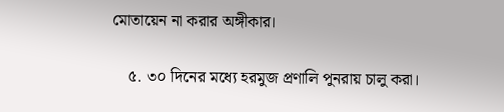মোতায়েন না করার অঙ্গীকার।

    ৫. ৩০ দিনের মধ্যে হরমুজ প্রণালি পুনরায় চালু করা।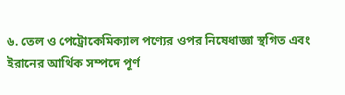৬. তেল ও পেট্রোকেমিক্যাল পণ্যের ওপর নিষেধাজ্ঞা স্থগিত এবং ইরানের আর্থিক সম্পদে পূর্ণ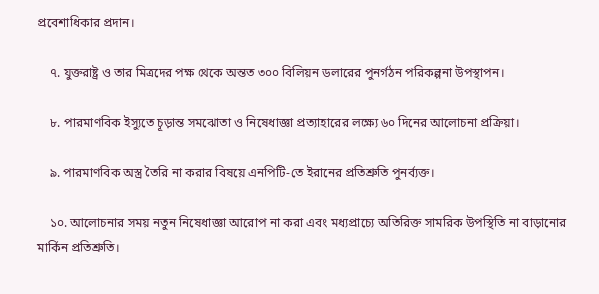প্রবেশাধিকার প্রদান।

    ৭. যুক্তরাষ্ট্র ও তার মিত্রদের পক্ষ থেকে অন্তত ৩০০ বিলিয়ন ডলারের পুনর্গঠন পরিকল্পনা উপস্থাপন।

    ৮. পারমাণবিক ইস্যুতে চূড়ান্ত সমঝোতা ও নিষেধাজ্ঞা প্রত্যাহারের লক্ষ্যে ৬০ দিনের আলোচনা প্রক্রিয়া।

    ৯. পারমাণবিক অস্ত্র তৈরি না করার বিষয়ে এনপিটি-তে ইরানের প্রতিশ্রুতি পুনর্ব্যক্ত।

    ১০. আলোচনার সময় নতুন নিষেধাজ্ঞা আরোপ না করা এবং মধ্যপ্রাচ্যে অতিরিক্ত সামরিক উপস্থিতি না বাড়ানোর মার্কিন প্রতিশ্রুতি।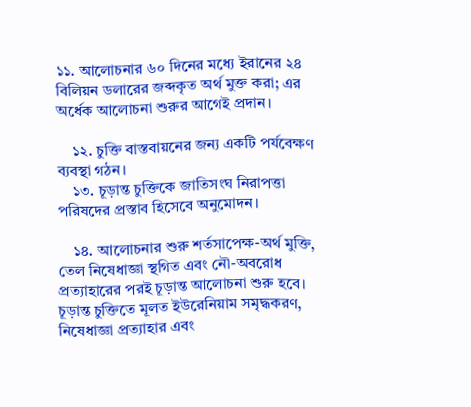১১. আলোচনার ৬০ দিনের মধ্যে ইরানের ২৪ বিলিয়ন ডলারের জব্দকৃত অর্থ মুক্ত করা; এর অর্ধেক আলোচনা শুরুর আগেই প্রদান।

    ১২. চুক্তি বাস্তবায়নের জন্য একটি পর্যবেক্ষণ ব্যবস্থা গঠন।
    ১৩. চূড়ান্ত চুক্তিকে জাতিসংঘ নিরাপত্তা পরিষদের প্রস্তাব হিসেবে অনুমোদন।

    ১৪. আলোচনার শুরু শর্তসাপেক্ষ-অর্থ মুক্তি, তেল নিষেধাজ্ঞা স্থগিত এবং নৌ-অবরোধ প্রত্যাহারের পরই চূড়ান্ত আলোচনা শুরু হবে। চূড়ান্ত চুক্তিতে মূলত ইউরেনিয়াম সমৃদ্ধকরণ, নিষেধাজ্ঞা প্রত্যাহার এবং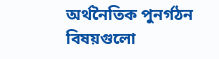অর্থনৈতিক পুনর্গঠন বিষয়গুলো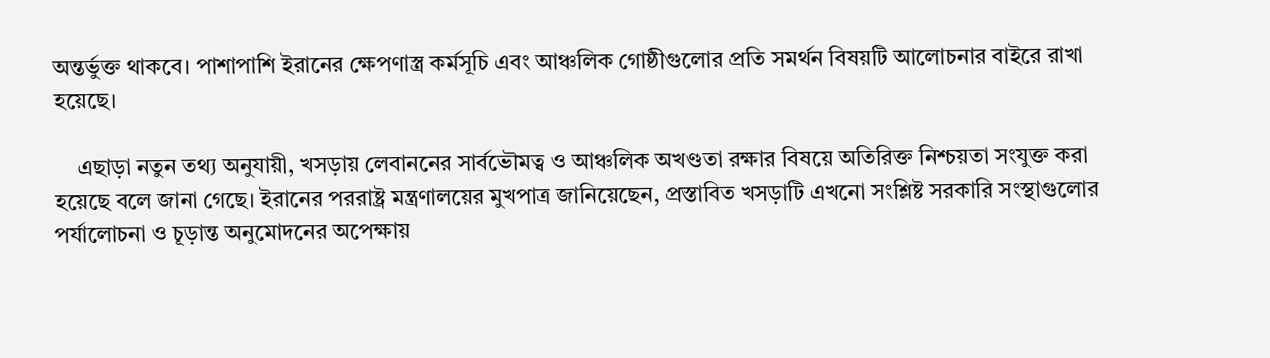অন্তর্ভুক্ত থাকবে। পাশাপাশি ইরানের ক্ষেপণাস্ত্র কর্মসূচি এবং আঞ্চলিক গোষ্ঠীগুলোর প্রতি সমর্থন বিষয়টি আলোচনার বাইরে রাখা হয়েছে।

    এছাড়া নতুন তথ্য অনুযায়ী, খসড়ায় লেবাননের সার্বভৌমত্ব ও আঞ্চলিক অখণ্ডতা রক্ষার বিষয়ে অতিরিক্ত নিশ্চয়তা সংযুক্ত করা হয়েছে বলে জানা গেছে। ইরানের পররাষ্ট্র মন্ত্রণালয়ের মুখপাত্র জানিয়েছেন, প্রস্তাবিত খসড়াটি এখনো সংশ্লিষ্ট সরকারি সংস্থাগুলোর পর্যালোচনা ও চূড়ান্ত অনুমোদনের অপেক্ষায়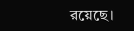রয়েছে।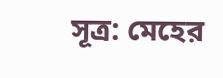সূত্র: মেহের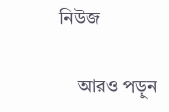নিউজ

    আরও পড়ুন